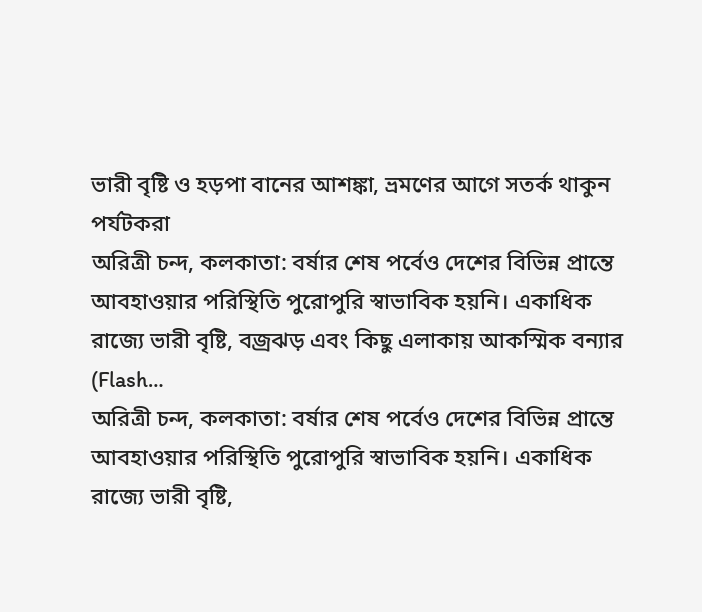ভারী বৃষ্টি ও হড়পা বানের আশঙ্কা, ভ্রমণের আগে সতর্ক থাকুন পর্যটকরা
অরিত্রী চন্দ, কলকাতা: বর্ষার শেষ পর্বেও দেশের বিভিন্ন প্রান্তে আবহাওয়ার পরিস্থিতি পুরোপুরি স্বাভাবিক হয়নি। একাধিক রাজ্যে ভারী বৃষ্টি, বজ্রঝড় এবং কিছু এলাকায় আকস্মিক বন্যার (Flash…
অরিত্রী চন্দ, কলকাতা: বর্ষার শেষ পর্বেও দেশের বিভিন্ন প্রান্তে আবহাওয়ার পরিস্থিতি পুরোপুরি স্বাভাবিক হয়নি। একাধিক রাজ্যে ভারী বৃষ্টি,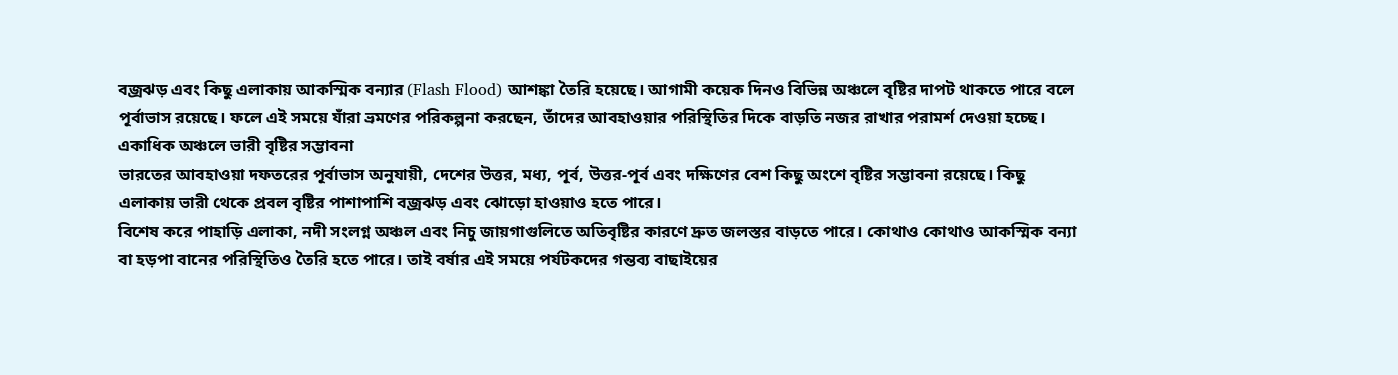বজ্রঝড় এবং কিছু এলাকায় আকস্মিক বন্যার (Flash Flood) আশঙ্কা তৈরি হয়েছে। আগামী কয়েক দিনও বিভিন্ন অঞ্চলে বৃষ্টির দাপট থাকতে পারে বলে পূর্বাভাস রয়েছে। ফলে এই সময়ে যাঁরা ভ্রমণের পরিকল্পনা করছেন, তাঁদের আবহাওয়ার পরিস্থিতির দিকে বাড়তি নজর রাখার পরামর্শ দেওয়া হচ্ছে।
একাধিক অঞ্চলে ভারী বৃষ্টির সম্ভাবনা
ভারতের আবহাওয়া দফতরের পূর্বাভাস অনুযায়ী, দেশের উত্তর, মধ্য, পূর্ব, উত্তর-পূর্ব এবং দক্ষিণের বেশ কিছু অংশে বৃষ্টির সম্ভাবনা রয়েছে। কিছু এলাকায় ভারী থেকে প্রবল বৃষ্টির পাশাপাশি বজ্রঝড় এবং ঝোড়ো হাওয়াও হতে পারে।
বিশেষ করে পাহাড়ি এলাকা, নদী সংলগ্ন অঞ্চল এবং নিচু জায়গাগুলিতে অতিবৃষ্টির কারণে দ্রুত জলস্তর বাড়তে পারে। কোথাও কোথাও আকস্মিক বন্যা বা হড়পা বানের পরিস্থিতিও তৈরি হতে পারে। তাই বর্ষার এই সময়ে পর্যটকদের গন্তব্য বাছাইয়ের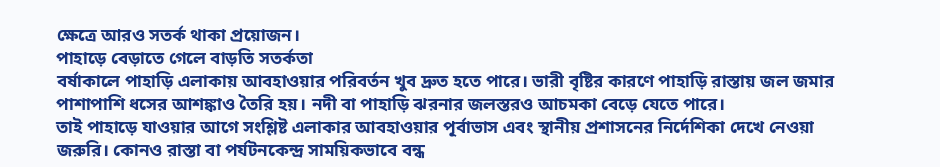ক্ষেত্রে আরও সতর্ক থাকা প্রয়োজন।
পাহাড়ে বেড়াতে গেলে বাড়তি সতর্কতা
বর্ষাকালে পাহাড়ি এলাকায় আবহাওয়ার পরিবর্তন খুব দ্রুত হতে পারে। ভারী বৃষ্টির কারণে পাহাড়ি রাস্তায় জল জমার পাশাপাশি ধসের আশঙ্কাও তৈরি হয়। নদী বা পাহাড়ি ঝরনার জলস্তরও আচমকা বেড়ে যেতে পারে।
তাই পাহাড়ে যাওয়ার আগে সংশ্লিষ্ট এলাকার আবহাওয়ার পূর্বাভাস এবং স্থানীয় প্রশাসনের নির্দেশিকা দেখে নেওয়া জরুরি। কোনও রাস্তা বা পর্যটনকেন্দ্র সাময়িকভাবে বন্ধ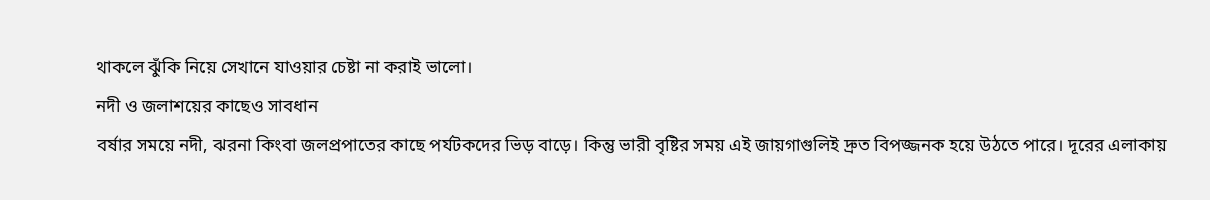থাকলে ঝুঁকি নিয়ে সেখানে যাওয়ার চেষ্টা না করাই ভালো।
নদী ও জলাশয়ের কাছেও সাবধান
বর্ষার সময়ে নদী, ঝরনা কিংবা জলপ্রপাতের কাছে পর্যটকদের ভিড় বাড়ে। কিন্তু ভারী বৃষ্টির সময় এই জায়গাগুলিই দ্রুত বিপজ্জনক হয়ে উঠতে পারে। দূরের এলাকায়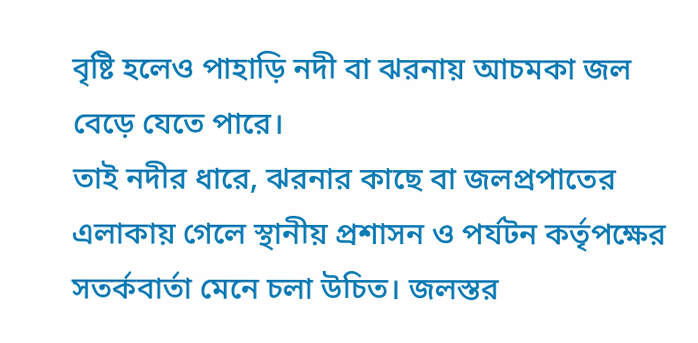বৃষ্টি হলেও পাহাড়ি নদী বা ঝরনায় আচমকা জল বেড়ে যেতে পারে।
তাই নদীর ধারে, ঝরনার কাছে বা জলপ্রপাতের এলাকায় গেলে স্থানীয় প্রশাসন ও পর্যটন কর্তৃপক্ষের সতর্কবার্তা মেনে চলা উচিত। জলস্তর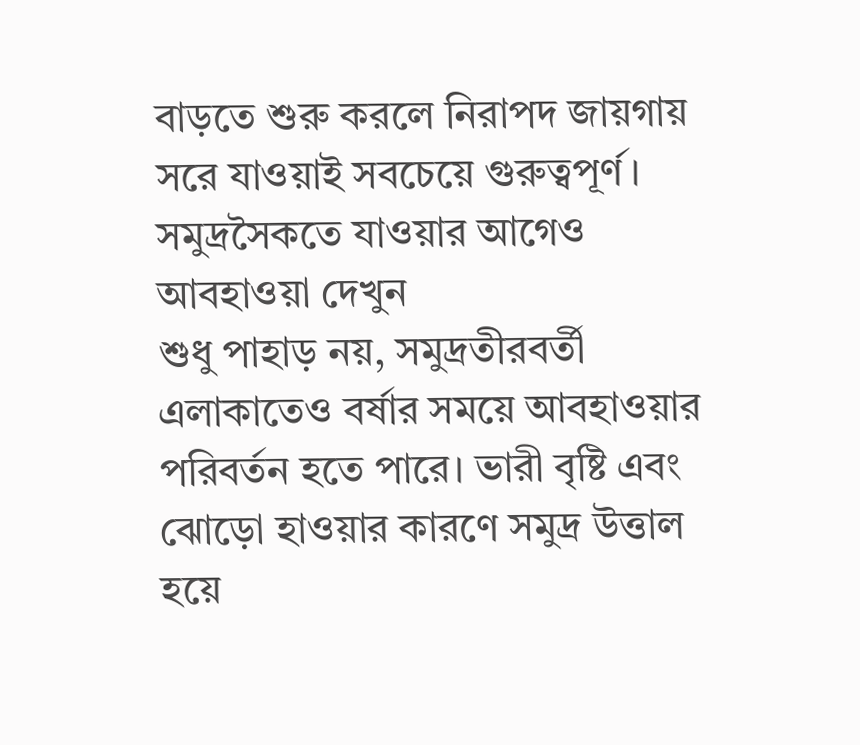বাড়তে শুরু করলে নিরাপদ জায়গায় সরে যাওয়াই সবচেয়ে গুরুত্বপূর্ণ।
সমুদ্রসৈকতে যাওয়ার আগেও আবহাওয়া দেখুন
শুধু পাহাড় নয়, সমুদ্রতীরবর্তী এলাকাতেও বর্ষার সময়ে আবহাওয়ার পরিবর্তন হতে পারে। ভারী বৃষ্টি এবং ঝোড়ো হাওয়ার কারণে সমুদ্র উত্তাল হয়ে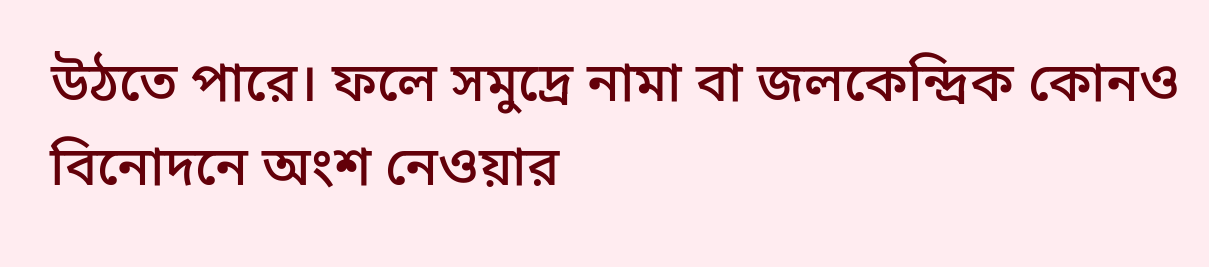উঠতে পারে। ফলে সমুদ্রে নামা বা জলকেন্দ্রিক কোনও বিনোদনে অংশ নেওয়ার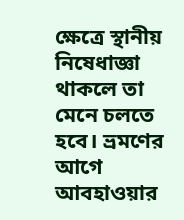ক্ষেত্রে স্থানীয় নিষেধাজ্ঞা থাকলে তা মেনে চলতে হবে। ভ্রমণের আগে আবহাওয়ার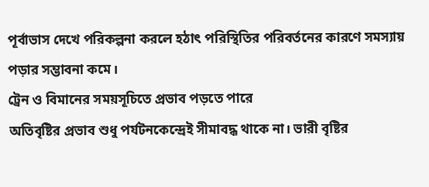পূর্বাভাস দেখে পরিকল্পনা করলে হঠাৎ পরিস্থিতির পরিবর্তনের কারণে সমস্যায় পড়ার সম্ভাবনা কমে।
ট্রেন ও বিমানের সময়সূচিতে প্রভাব পড়তে পারে
অতিবৃষ্টির প্রভাব শুধু পর্যটনকেন্দ্রেই সীমাবদ্ধ থাকে না। ভারী বৃষ্টির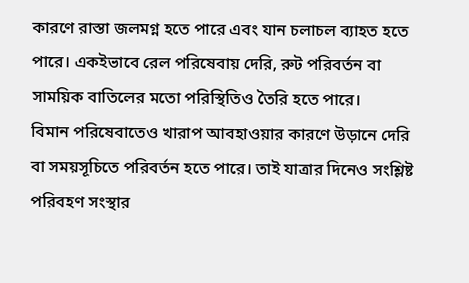কারণে রাস্তা জলমগ্ন হতে পারে এবং যান চলাচল ব্যাহত হতে পারে। একইভাবে রেল পরিষেবায় দেরি, রুট পরিবর্তন বা সাময়িক বাতিলের মতো পরিস্থিতিও তৈরি হতে পারে।
বিমান পরিষেবাতেও খারাপ আবহাওয়ার কারণে উড়ানে দেরি বা সময়সূচিতে পরিবর্তন হতে পারে। তাই যাত্রার দিনেও সংশ্লিষ্ট পরিবহণ সংস্থার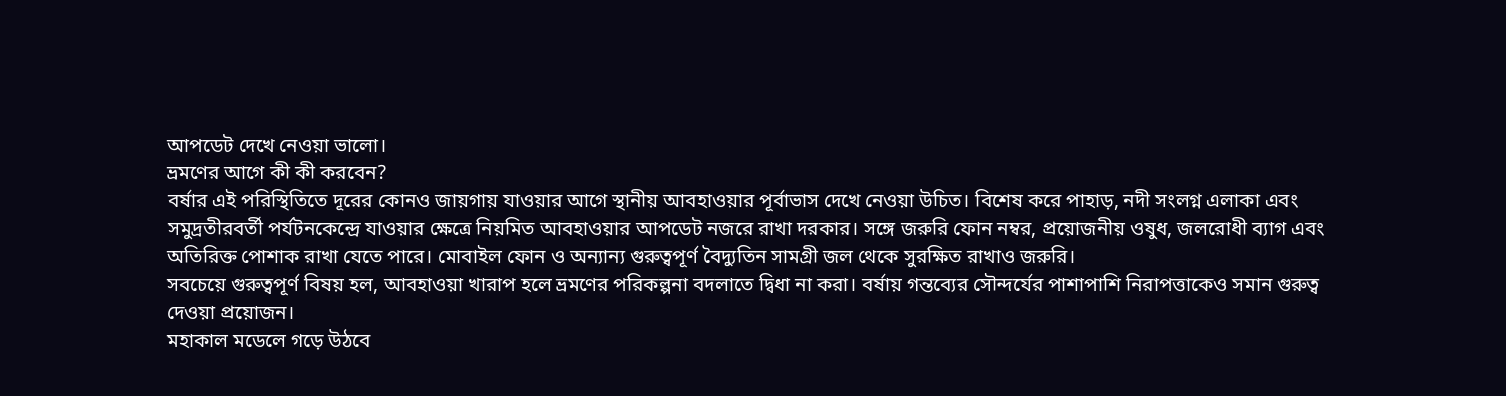আপডেট দেখে নেওয়া ভালো।
ভ্রমণের আগে কী কী করবেন?
বর্ষার এই পরিস্থিতিতে দূরের কোনও জায়গায় যাওয়ার আগে স্থানীয় আবহাওয়ার পূর্বাভাস দেখে নেওয়া উচিত। বিশেষ করে পাহাড়, নদী সংলগ্ন এলাকা এবং সমুদ্রতীরবর্তী পর্যটনকেন্দ্রে যাওয়ার ক্ষেত্রে নিয়মিত আবহাওয়ার আপডেট নজরে রাখা দরকার। সঙ্গে জরুরি ফোন নম্বর, প্রয়োজনীয় ওষুধ, জলরোধী ব্যাগ এবং অতিরিক্ত পোশাক রাখা যেতে পারে। মোবাইল ফোন ও অন্যান্য গুরুত্বপূর্ণ বৈদ্যুতিন সামগ্রী জল থেকে সুরক্ষিত রাখাও জরুরি।
সবচেয়ে গুরুত্বপূর্ণ বিষয় হল, আবহাওয়া খারাপ হলে ভ্রমণের পরিকল্পনা বদলাতে দ্বিধা না করা। বর্ষায় গন্তব্যের সৌন্দর্যের পাশাপাশি নিরাপত্তাকেও সমান গুরুত্ব দেওয়া প্রয়োজন।
মহাকাল মডেলে গড়ে উঠবে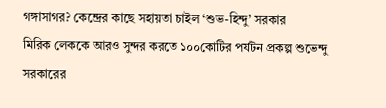গঙ্গাসাগর? কেন্দ্রের কাছে সহায়তা চাইল ‘শুভ-হিন্দু’ সরকার
মিরিক লেককে আরও সুন্দর করতে ১০০কোটির পর্যটন প্রকল্প শুভেন্দু সরকারের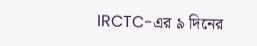IRCTC-এর ৯ দিনের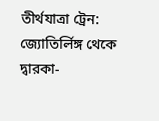তীর্থযাত্রা ট্রেন: জ্যোতির্লিঙ্গ থেকে দ্বারকা-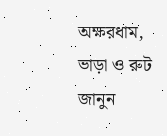অক্ষরধাম, ভাড়া ও রুট জানুন